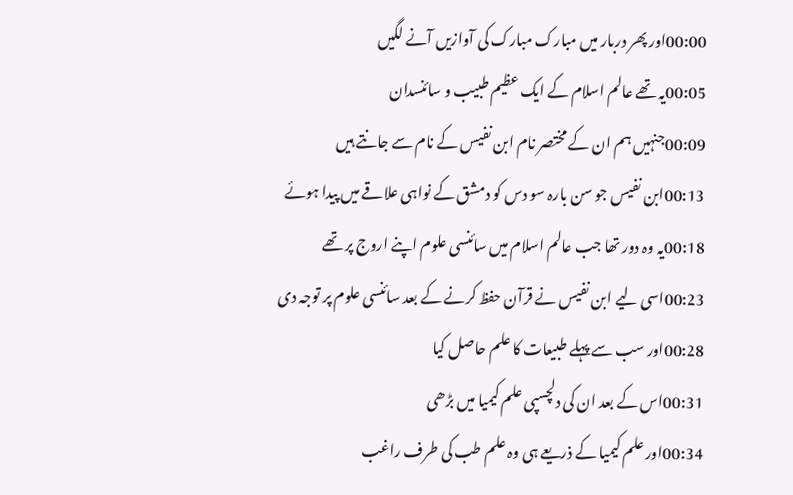00:00اور پھر دربار میں مبارک مبارک کی آوازیں آنے لگیں
00:05یہ تھے عالم اسلام کے ایک عظیم طبیب و سائنسدان
00:09جنہیں ہم ان کے مختصر نام ابن نفیس کے نام سے جانتے ہیں
00:13ابن نفیس جو سن بارہ سو دس کو دمشق کے نواہی علاقے میں پیدا ہوئے
00:18یہ وہ دور تھا جب عالم اسلام میں سائنسی علوم اپنے اروج پر تھے
00:23اسی لیے ابن نفیس نے قرآن حفظ کرنے کے بعد سائنسی علوم پر توجہ دی
00:28اور سب سے پہلے طبیعات کا علم حاصل کیا
00:31اس کے بعد ان کی دلچسپی علم کیمیا میں بڑھی
00:34اور علم کیمیا کے ذریعے ہی وہ علم طب کی طرف راغب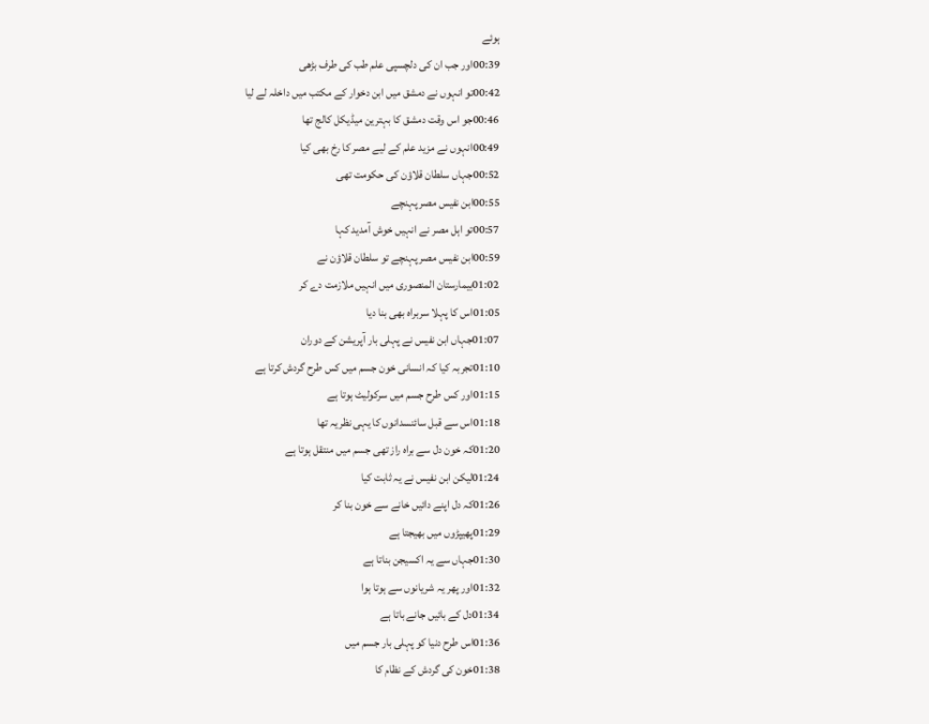ہوئے
00:39اور جب ان کی دلچسپی علم طب کی طرف بڑھی
00:42تو انہوں نے دمشق میں ابن دخوار کے مکتب میں داخلہ لے لیا
00:46جو اس وقت دمشق کا بہترین میڈیکل کالج تھا
00:49انہوں نے مزید علم کے لیے مصر کا رخ بھی کیا
00:52جہاں سلطان قلاؤن کی حکومت تھی
00:55ابن نفیس مصر پہنچے
00:57تو اہل مصر نے انہیں خوش آمدید کہا
00:59ابن نفیس مصر پہنچے تو سلطان قلاؤن نے
01:02بیمارستان المنصوری میں انہیں ملازمت دے کر
01:05اس کا پہلا سربراہ بھی بنا دیا
01:07جہاں ابن نفیس نے پہلی بار آپریشن کے دوران
01:10تجربہ کیا کہ انسانی خون جسم میں کس طرح گردش کرتا ہے
01:15اور کس طرح جسم میں سرکولیٹ ہوتا ہے
01:18اس سے قبل سائنسدانوں کا یہی نظریہ تھا
01:20کہ خون دل سے براہ راز تھی جسم میں منتقل ہوتا ہے
01:24لیکن ابن نفیس نے یہ ثابت کیا
01:26کہ دل اپنے دائیں خانے سے خون بنا کر
01:29پھیپڑوں میں بھیجتا ہے
01:30جہاں سے یہ اکسیجن بناتا ہے
01:32اور پھر یہ شریانوں سے ہوتا ہوا
01:34دل کے بائیں جانے باتا ہے
01:36اس طرح دنیا کو پہلی بار جسم میں
01:38خون کی گردش کے نظام کا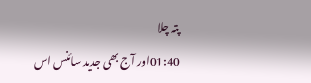پتہ چلا
01:40اور آج بھی جدید سائنس اس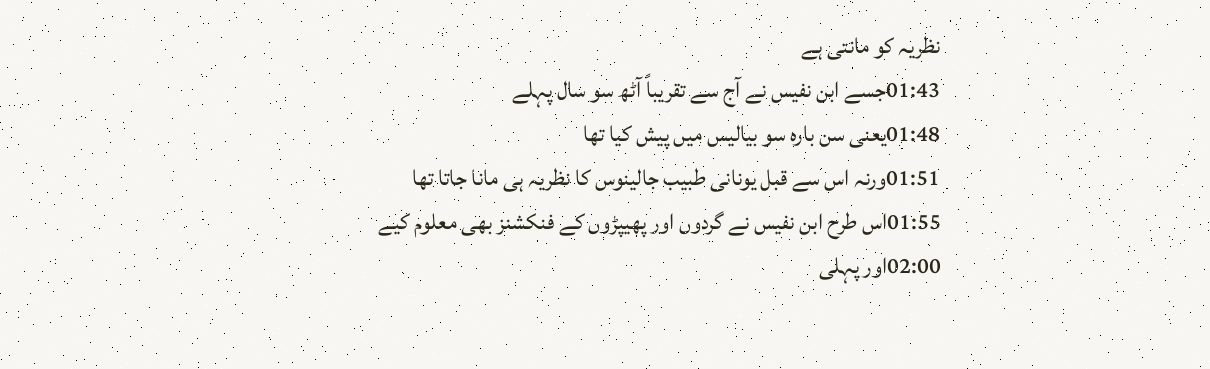نظریہ کو مانتی ہے
01:43جسے ابن نفیس نے آج سے تقریباً آٹھ سو سال پہلے
01:48یعنی سن بارہ سو بیالیس میں پیش کیا تھا
01:51ورنہ اس سے قبل یونانی طبیب جالینوس کا نظریہ ہی مانا جاتا تھا
01:55اس طرح ابن نفیس نے گردوں اور پھیپڑوں کے فنکشنز بھی معلوم کیے
02:00اور پہلی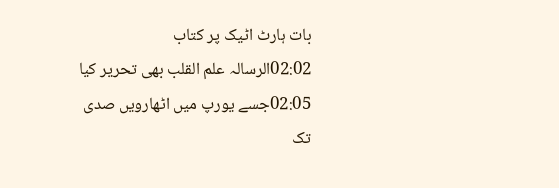بات ہارٹ اٹیک پر کتاب
02:02الرسالہ علم القلب بھی تحریر کیا
02:05جسے یورپ میں اٹھارویں صدی تک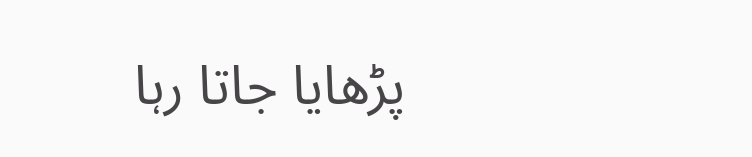پڑھایا جاتا رہا